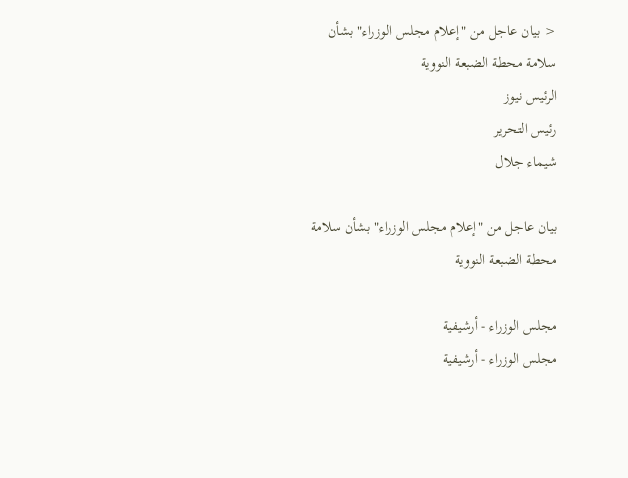< بيان عاجل من "إعلام مجلس الوزراء" بشأن سلامة محطة الضبعة النووية
الرئيس نيوز
رئيس التحرير
شيماء جلال

بيان عاجل من "إعلام مجلس الوزراء" بشأن سلامة محطة الضبعة النووية

مجلس الوزراء - أرشيفية
مجلس الوزراء - أرشيفية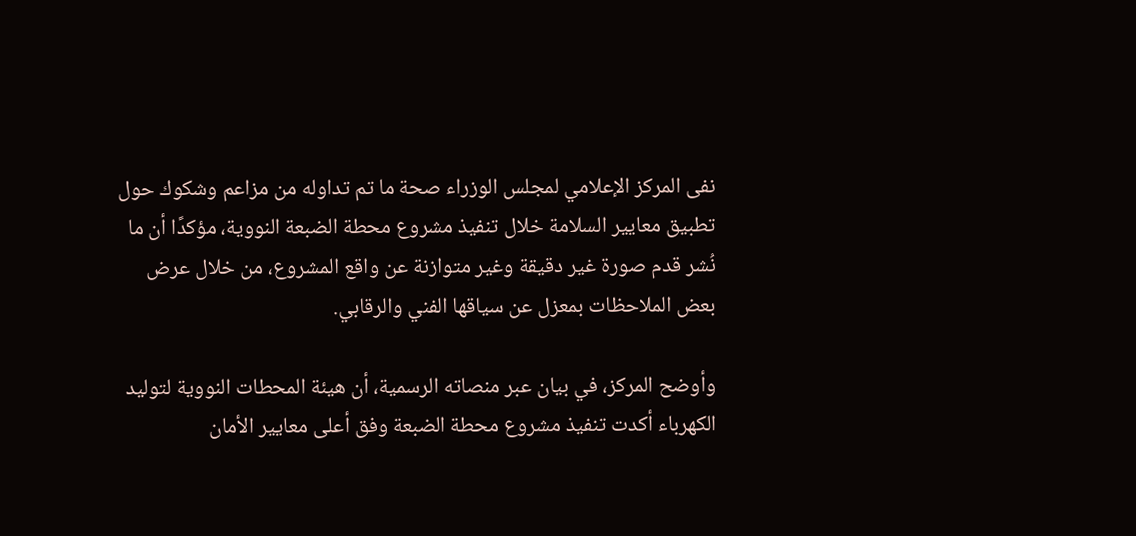نفى المركز الإعلامي لمجلس الوزراء صحة ما تم تداوله من مزاعم وشكوك حول تطبيق معايير السلامة خلال تنفيذ مشروع محطة الضبعة النووية، مؤكدًا أن ما نُشر قدم صورة غير دقيقة وغير متوازنة عن واقع المشروع، من خلال عرض بعض الملاحظات بمعزل عن سياقها الفني والرقابي.

وأوضح المركز، في بيان عبر منصاته الرسمية، أن هيئة المحطات النووية لتوليد الكهرباء أكدت تنفيذ مشروع محطة الضبعة وفق أعلى معايير الأمان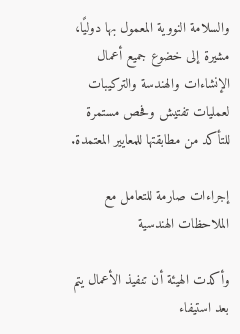والسلامة النووية المعمول بها دوليًا، مشيرة إلى خضوع جميع أعمال الإنشاءات والهندسة والتركيبات لعمليات تفتيش وفحص مستمرة للتأكد من مطابقتها للمعايير المعتمدة.

إجراءات صارمة للتعامل مع الملاحظات الهندسية

وأكدت الهيئة أن تنفيذ الأعمال يتم بعد استيفاء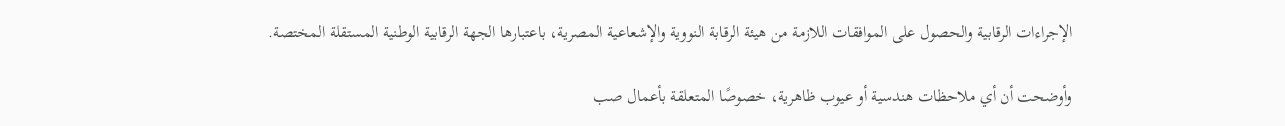الإجراءات الرقابية والحصول على الموافقات اللازمة من هيئة الرقابة النووية والإشعاعية المصرية، باعتبارها الجهة الرقابية الوطنية المستقلة المختصة.

وأوضحت أن أي ملاحظات هندسية أو عيوب ظاهرية، خصوصًا المتعلقة بأعمال صب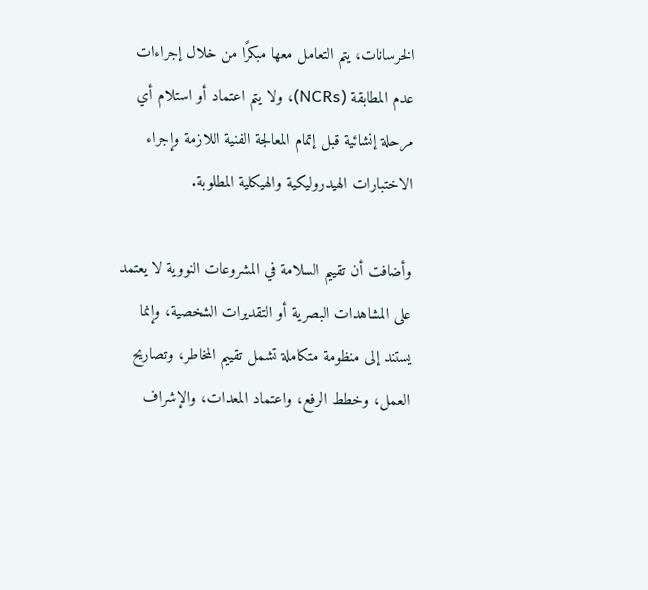الخرسانات، يتم التعامل معها مبكرًا من خلال إجراءات عدم المطابقة (NCRs)، ولا يتم اعتماد أو استلام أي مرحلة إنشائية قبل إتمام المعالجة الفنية اللازمة وإجراء الاختبارات الهيدروليكية والهيكلية المطلوبة.

وأضافت أن تقييم السلامة في المشروعات النووية لا يعتمد على المشاهدات البصرية أو التقديرات الشخصية، وإنما يستند إلى منظومة متكاملة تشمل تقييم المخاطر، وتصاريح العمل، وخطط الرفع، واعتماد المعدات، والإشراف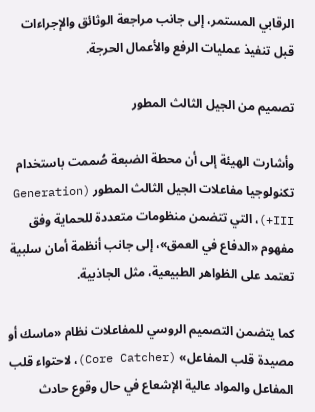الرقابي المستمر، إلى جانب مراجعة الوثائق والإجراءات قبل تنفيذ عمليات الرفع والأعمال الحرجة.

تصميم من الجيل الثالث المطور

وأشارت الهيئة إلى أن محطة الضبعة صُممت باستخدام تكنولوجيا مفاعلات الجيل الثالث المطور (Generation III+)، التي تتضمن منظومات متعددة للحماية وفق مفهوم «الدفاع في العمق»، إلى جانب أنظمة أمان سلبية تعتمد على الظواهر الطبيعية، مثل الجاذبية.

كما يتضمن التصميم الروسي للمفاعلات نظام «ماسك أو مصيدة قلب المفاعل» (Core Catcher)، لاحتواء قلب المفاعل والمواد عالية الإشعاع في حال وقوع حادث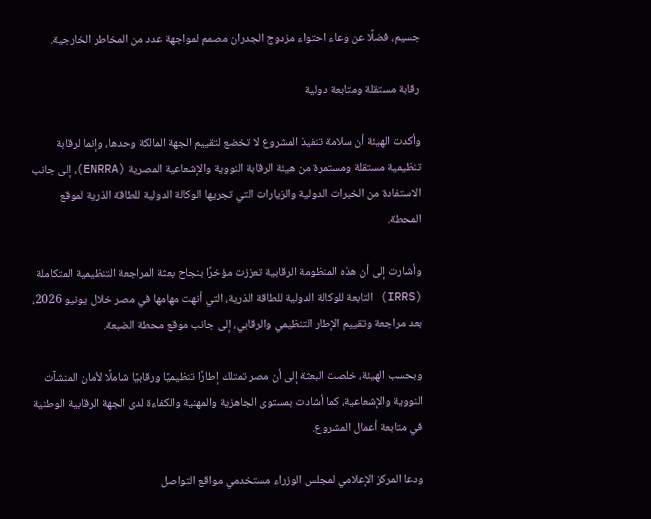جسيم، فضلًا عن وعاء احتواء مزدوج الجدران مصمم لمواجهة عدد من المخاطر الخارجية.

رقابة مستقلة ومتابعة دولية

وأكدت الهيئة أن سلامة تنفيذ المشروع لا تخضع لتقييم الجهة المالكة وحدها، وإنما لرقابة تنظيمية مستقلة ومستمرة من هيئة الرقابة النووية والإشعاعية المصرية (ENRRA)، إلى جانب الاستفادة من الخبرات الدولية والزيارات التي تجريها الوكالة الدولية للطاقة الذرية لموقع المحطة.

وأشارت إلى أن هذه المنظومة الرقابية تعززت مؤخرًا بنجاح بعثة المراجعة التنظيمية المتكاملة (IRRS) التابعة للوكالة الدولية للطاقة الذرية، التي أنهت مهامها في مصر خلال يونيو 2026، بعد مراجعة وتقييم الإطار التنظيمي والرقابي، إلى جانب موقع محطة الضبعة.

وبحسب الهيئة، خلصت البعثة إلى أن مصر تمتلك إطارًا تنظيميًا ورقابيًا شاملًا لأمان المنشآت النووية والإشعاعية، كما أشادت بمستوى الجاهزية والمهنية والكفاءة لدى الجهة الرقابية الوطنية في متابعة أعمال المشروع.

ودعا المركز الإعلامي لمجلس الوزراء مستخدمي مواقع التواصل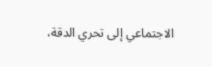الاجتماعي إلى تحري الدقة،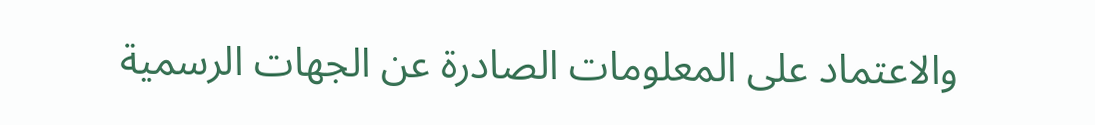والاعتماد على المعلومات الصادرة عن الجهات الرسمية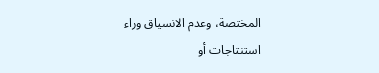المختصة، وعدم الانسياق وراء استنتاجات أو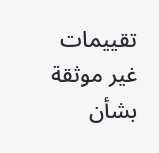تقييمات غير موثقة بشأن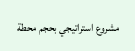مشروع استراتيجي بحجم محطة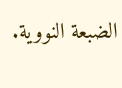الضبعة النووية.